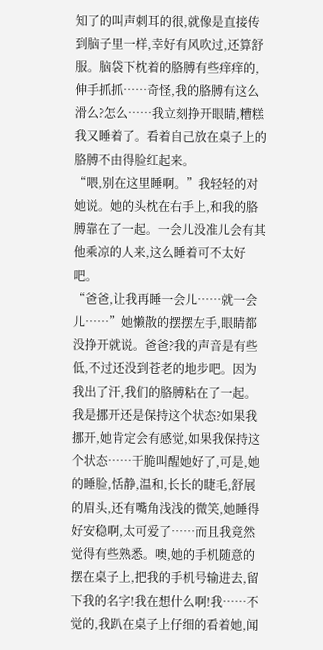知了的叫声刺耳的很,就像是直接传到脑子里一样,幸好有风吹过,还算舒服。脑袋下枕着的胳膊有些痒痒的,伸手抓抓……奇怪,我的胳膊有这么滑么?怎么……我立刻挣开眼睛,糟糕我又睡着了。看着自己放在桌子上的胳膊不由得脸红起来。
“喂,别在这里睡啊。”我轻轻的对她说。她的头枕在右手上,和我的胳膊靠在了一起。一会儿没准儿会有其他乘凉的人来,这么睡着可不太好吧。
“爸爸,让我再睡一会儿……就一会儿……”她懒散的摆摆左手,眼睛都没挣开就说。爸爸?我的声音是有些低,不过还没到苍老的地步吧。因为我出了汗,我们的胳膊粘在了一起。我是挪开还是保持这个状态?如果我挪开,她肯定会有感觉,如果我保持这个状态……干脆叫醒她好了,可是,她的睡脸,恬静,温和,长长的睫毛,舒展的眉头,还有嘴角浅浅的微笑,她睡得好安稳啊,太可爱了……而且我竟然觉得有些熟悉。噢,她的手机随意的摆在桌子上,把我的手机号输进去,留下我的名字!我在想什么啊!我……不觉的,我趴在桌子上仔细的看着她,闻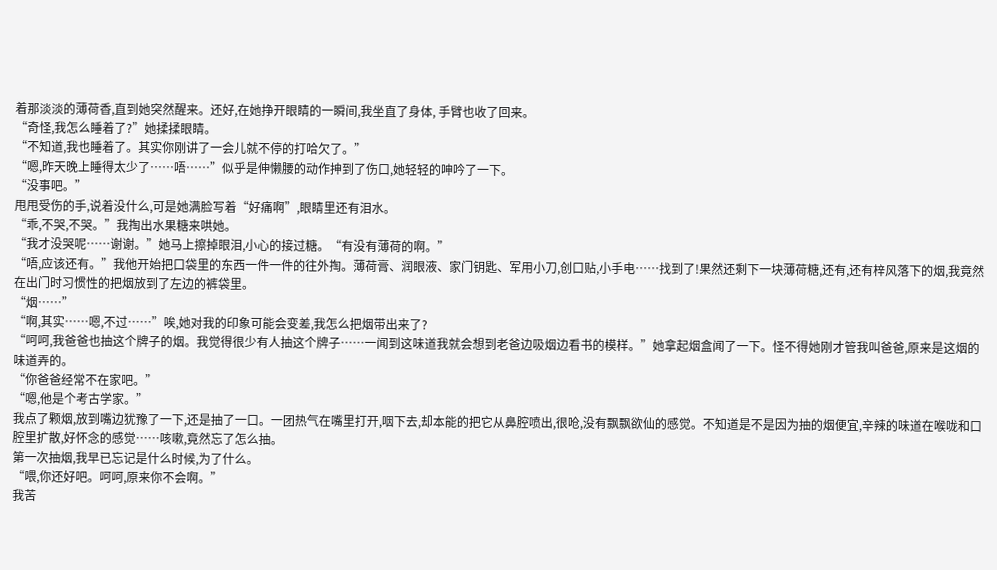着那淡淡的薄荷香,直到她突然醒来。还好,在她挣开眼睛的一瞬间,我坐直了身体, 手臂也收了回来。
“奇怪,我怎么睡着了?”她揉揉眼睛。
“不知道,我也睡着了。其实你刚讲了一会儿就不停的打哈欠了。”
“嗯,昨天晚上睡得太少了……唔……”似乎是伸懒腰的动作抻到了伤口,她轻轻的呻吟了一下。
“没事吧。”
甩甩受伤的手,说着没什么,可是她满脸写着“好痛啊”,眼睛里还有泪水。
“乖,不哭,不哭。”我掏出水果糖来哄她。
“我才没哭呢……谢谢。”她马上擦掉眼泪,小心的接过糖。“有没有薄荷的啊。”
“唔,应该还有。”我他开始把口袋里的东西一件一件的往外掏。薄荷膏、润眼液、家门钥匙、军用小刀,创口贴,小手电……找到了!果然还剩下一块薄荷糖,还有,还有梓风落下的烟,我竟然在出门时习惯性的把烟放到了左边的裤袋里。
“烟……”
“啊,其实……嗯,不过……”唉,她对我的印象可能会变差,我怎么把烟带出来了?
“呵呵,我爸爸也抽这个牌子的烟。我觉得很少有人抽这个牌子……一闻到这味道我就会想到老爸边吸烟边看书的模样。”她拿起烟盒闻了一下。怪不得她刚才管我叫爸爸,原来是这烟的味道弄的。
“你爸爸经常不在家吧。”
“嗯,他是个考古学家。”
我点了颗烟,放到嘴边犹豫了一下,还是抽了一口。一团热气在嘴里打开,咽下去,却本能的把它从鼻腔喷出,很呛,没有飘飘欲仙的感觉。不知道是不是因为抽的烟便宜,辛辣的味道在喉咙和口腔里扩散,好怀念的感觉……咳嗽,竟然忘了怎么抽。
第一次抽烟,我早已忘记是什么时候,为了什么。
“喂,你还好吧。呵呵,原来你不会啊。”
我苦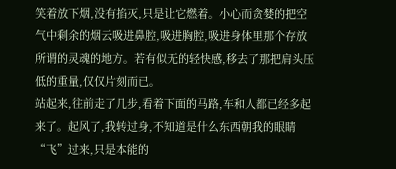笑着放下烟,没有掐灭,只是让它燃着。小心而贪婪的把空气中剩余的烟云吸进鼻腔,吸进胸腔,吸进身体里那个存放所谓的灵魂的地方。若有似无的轻快感,移去了那把肩头压低的重量,仅仅片刻而已。
站起来,往前走了几步,看着下面的马路,车和人都已经多起来了。起风了,我转过身,不知道是什么东西朝我的眼睛“飞”过来,只是本能的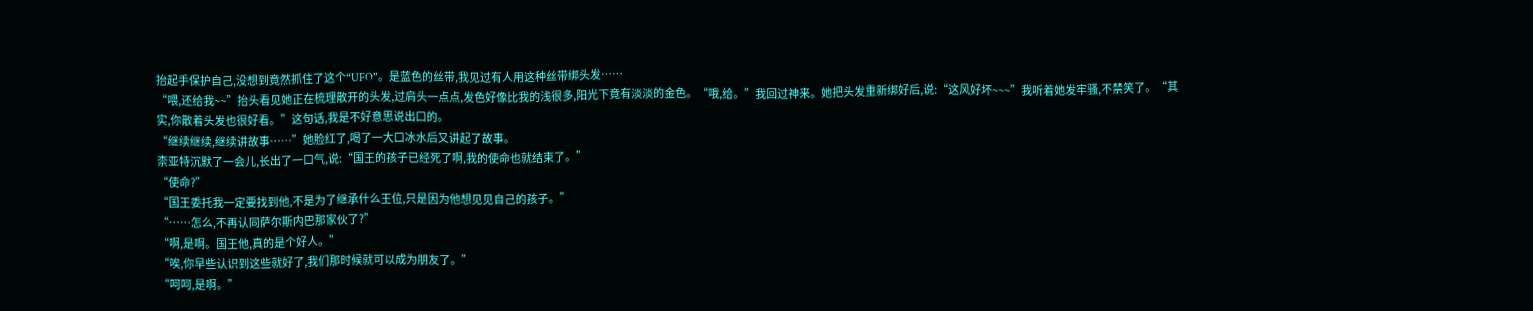抬起手保护自己,没想到竟然抓住了这个“UFO”。是蓝色的丝带,我见过有人用这种丝带绑头发……
“喂,还给我~~”抬头看见她正在梳理散开的头发,过肩头一点点,发色好像比我的浅很多,阳光下竟有淡淡的金色。“哦,给。”我回过神来。她把头发重新绑好后,说:“这风好坏~~~”我听着她发牢骚,不禁笑了。“其实,你散着头发也很好看。”这句话,我是不好意思说出口的。
“继续继续,继续讲故事……”她脸红了,喝了一大口冰水后又讲起了故事。
柰亚特沉默了一会儿,长出了一口气,说:“国王的孩子已经死了啊,我的使命也就结束了。”
“使命?”
“国王委托我一定要找到他,不是为了继承什么王位,只是因为他想见见自己的孩子。”
“……怎么,不再认同萨尔斯内巴那家伙了?”
“啊,是啊。国王他,真的是个好人。”
“唉,你早些认识到这些就好了,我们那时候就可以成为朋友了。”
“呵呵,是啊。”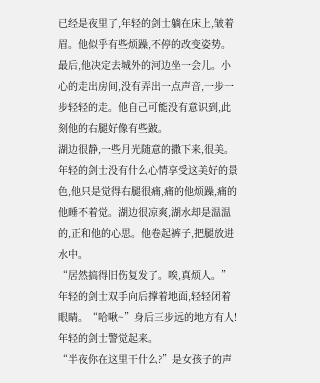已经是夜里了,年轻的剑士躺在床上,皱着眉。他似乎有些烦躁,不停的改变姿势。最后,他决定去城外的河边坐一会儿。小心的走出房间,没有弄出一点声音,一步一步轻轻的走。他自己可能没有意识到,此刻他的右腿好像有些跛。
湖边很静,一些月光随意的撒下来,很美。年轻的剑士没有什么心情享受这美好的景色,他只是觉得右腿很痛,痛的他烦躁,痛的他睡不着觉。湖边很凉爽,湖水却是温温的,正和他的心思。他卷起裤子,把腿放进水中。
“居然搞得旧伤复发了。唉,真烦人。”年轻的剑士双手向后撑着地面,轻轻闭着眼睛。“哈啾~”身后三步远的地方有人!年轻的剑士警觉起来。
“半夜你在这里干什么?”是女孩子的声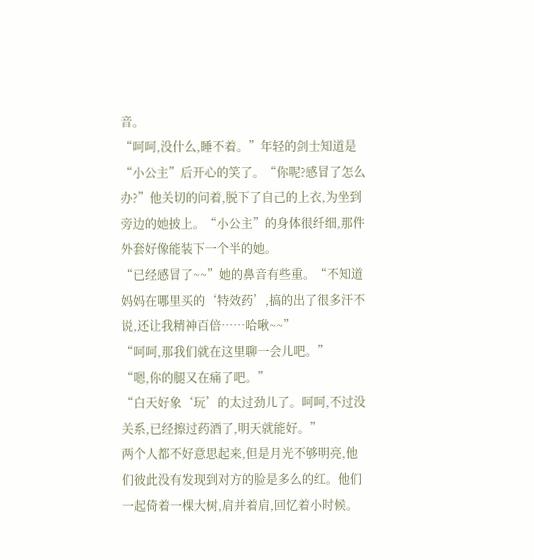音。
“呵呵,没什么,睡不着。”年轻的剑士知道是“小公主”后开心的笑了。“你呢?感冒了怎么办?”他关切的问着,脱下了自己的上衣,为坐到旁边的她披上。“小公主”的身体很纤细,那件外套好像能装下一个半的她。
“已经感冒了~~”她的鼻音有些重。“不知道妈妈在哪里买的‘特效药’,搞的出了很多汗不说,还让我精神百倍……哈啾~~”
“呵呵,那我们就在这里聊一会儿吧。”
“嗯,你的腿又在痛了吧。”
“白天好象‘玩’的太过劲儿了。呵呵,不过没关系,已经擦过药酒了,明天就能好。”
两个人都不好意思起来,但是月光不够明亮,他们彼此没有发现到对方的脸是多么的红。他们一起倚着一棵大树,肩并着肩,回忆着小时候。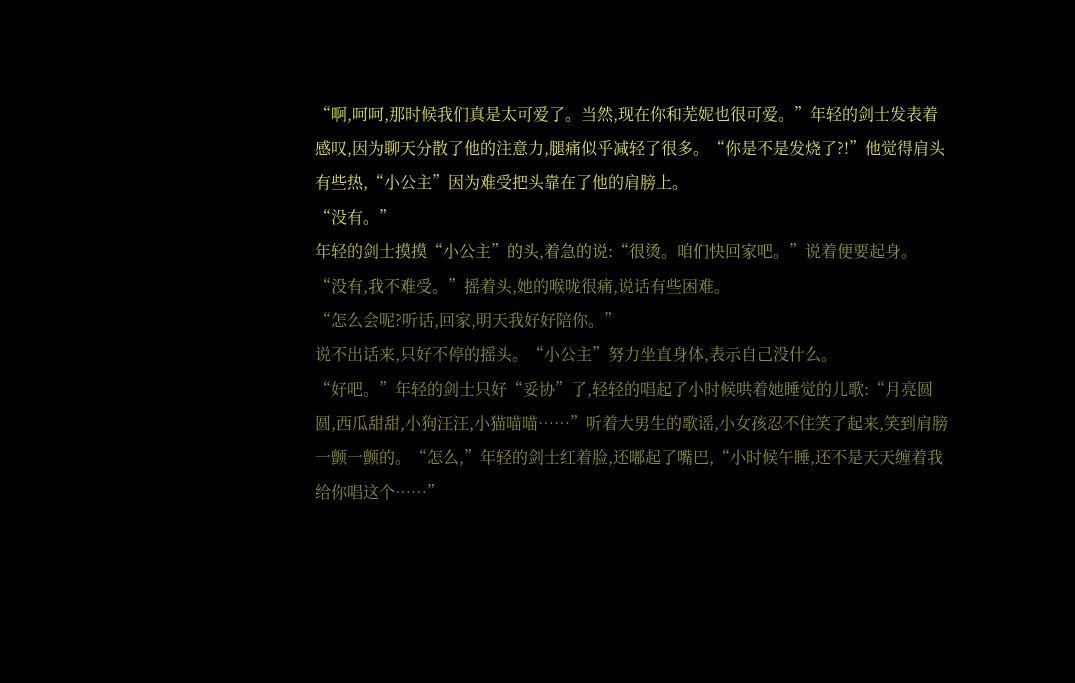“啊,呵呵,那时候我们真是太可爱了。当然,现在你和芜妮也很可爱。”年轻的剑士发表着感叹,因为聊天分散了他的注意力,腿痛似乎减轻了很多。“你是不是发烧了?!”他觉得肩头有些热,“小公主”因为难受把头靠在了他的肩膀上。
“没有。”
年轻的剑士摸摸“小公主”的头,着急的说:“很烫。咱们快回家吧。”说着便要起身。
“没有,我不难受。”摇着头,她的喉咙很痛,说话有些困难。
“怎么会呢?听话,回家,明天我好好陪你。”
说不出话来,只好不停的摇头。“小公主”努力坐直身体,表示自己没什么。
“好吧。”年轻的剑士只好“妥协”了,轻轻的唱起了小时候哄着她睡觉的儿歌:“月亮圆圆,西瓜甜甜,小狗汪汪,小猫喵喵……”听着大男生的歌谣,小女孩忍不住笑了起来,笑到肩膀一颤一颤的。“怎么,”年轻的剑士红着脸,还嘟起了嘴巴,“小时候午睡,还不是天天缠着我给你唱这个……”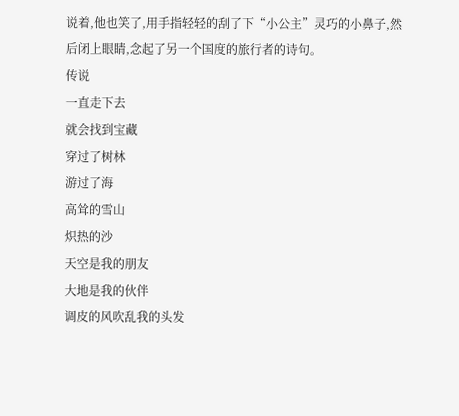说着,他也笑了,用手指轻轻的刮了下“小公主”灵巧的小鼻子,然后闭上眼睛,念起了另一个国度的旅行者的诗句。
传说
一直走下去
就会找到宝藏
穿过了树林
游过了海
高耸的雪山
炽热的沙
天空是我的朋友
大地是我的伙伴
调皮的风吹乱我的头发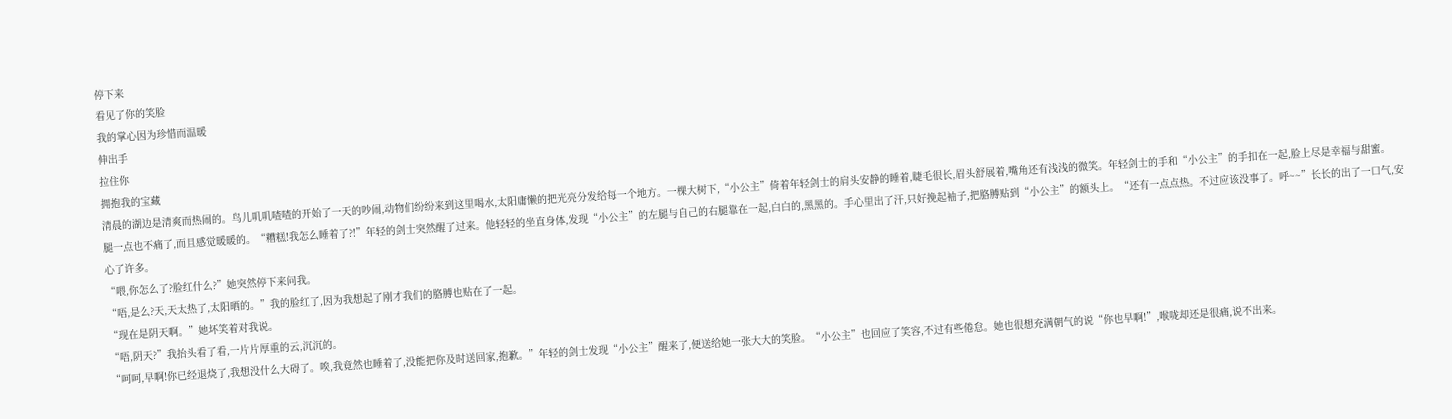停下来
看见了你的笑脸
我的掌心因为珍惜而温暖
伸出手
拉住你
拥抱我的宝藏
清晨的湖边是清爽而热闹的。鸟儿叽叽喳喳的开始了一天的吵闹,动物们纷纷来到这里喝水,太阳庸懒的把光亮分发给每一个地方。一棵大树下,“小公主”倚着年轻剑士的肩头安静的睡着,睫毛很长,眉头舒展着,嘴角还有浅浅的微笑。年轻剑士的手和“小公主”的手扣在一起,脸上尽是幸福与甜蜜。
腿一点也不痛了,而且感觉暖暖的。“糟糕!我怎么睡着了?!”年轻的剑士突然醒了过来。他轻轻的坐直身体,发现“小公主”的左腿与自己的右腿靠在一起,白白的,黑黑的。手心里出了汗,只好挽起袖子,把胳膊贴到“小公主”的额头上。“还有一点点热。不过应该没事了。呼~~”长长的出了一口气,安心了许多。
“喂,你怎么了?脸红什么?”她突然停下来问我。
“唔,是么?天,天太热了,太阳晒的。”我的脸红了,因为我想起了刚才我们的胳膊也贴在了一起。
“现在是阴天啊。”她坏笑着对我说。
“唔,阴天?”我抬头看了看,一片片厚重的云,沉沉的。
“呵呵,早啊!你已经退烧了,我想没什么大碍了。唉,我竟然也睡着了,没能把你及时送回家,抱歉。”年轻的剑士发现“小公主”醒来了,便送给她一张大大的笑脸。“小公主”也回应了笑容,不过有些倦怠。她也很想充满朝气的说“你也早啊!”,喉咙却还是很痛,说不出来。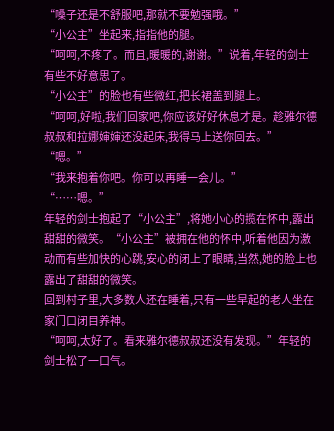“嗓子还是不舒服吧,那就不要勉强哦。”
“小公主”坐起来,指指他的腿。
“呵呵,不疼了。而且,暖暖的,谢谢。”说着,年轻的剑士有些不好意思了。
“小公主”的脸也有些微红,把长裙盖到腿上。
“呵呵,好啦,我们回家吧,你应该好好休息才是。趁雅尔德叔叔和拉娜婶婶还没起床,我得马上送你回去。”
“嗯。”
“我来抱着你吧。你可以再睡一会儿。”
“……嗯。”
年轻的剑士抱起了“小公主”,将她小心的揽在怀中,露出甜甜的微笑。“小公主”被拥在他的怀中,听着他因为激动而有些加快的心跳,安心的闭上了眼睛,当然,她的脸上也露出了甜甜的微笑。
回到村子里,大多数人还在睡着,只有一些早起的老人坐在家门口闭目养神。
“呵呵,太好了。看来雅尔德叔叔还没有发现。”年轻的剑士松了一口气。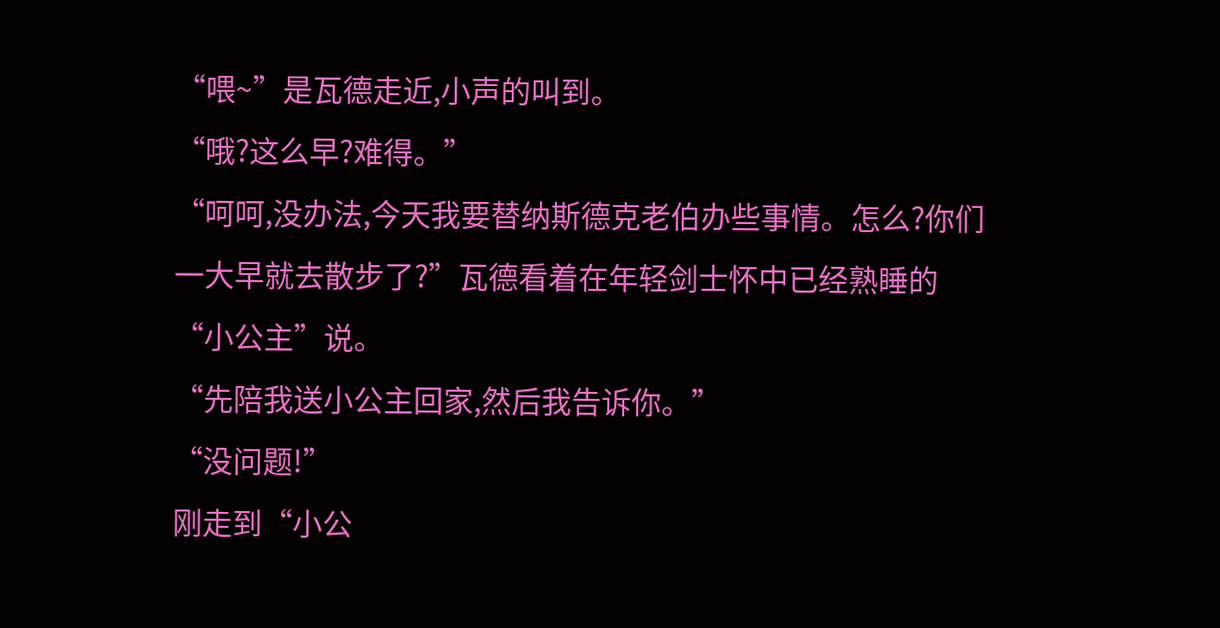“喂~”是瓦德走近,小声的叫到。
“哦?这么早?难得。”
“呵呵,没办法,今天我要替纳斯德克老伯办些事情。怎么?你们一大早就去散步了?”瓦德看着在年轻剑士怀中已经熟睡的“小公主”说。
“先陪我送小公主回家,然后我告诉你。”
“没问题!”
刚走到“小公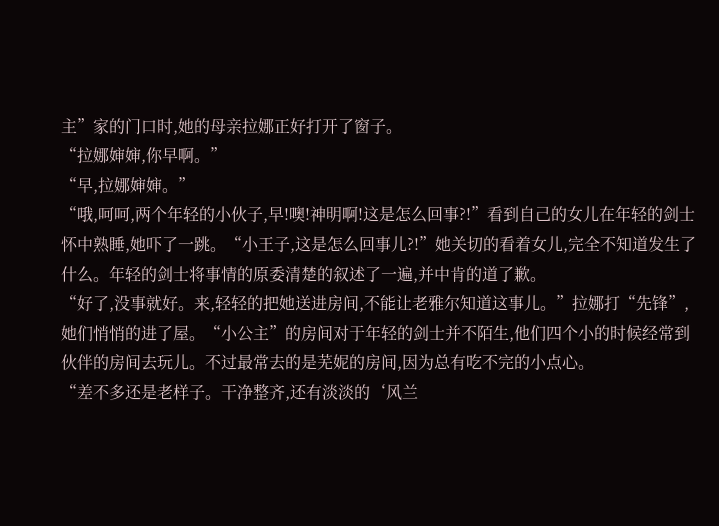主”家的门口时,她的母亲拉娜正好打开了窗子。
“拉娜婶婶,你早啊。”
“早,拉娜婶婶。”
“哦,呵呵,两个年轻的小伙子,早!噢!神明啊!这是怎么回事?!”看到自己的女儿在年轻的剑士怀中熟睡,她吓了一跳。“小王子,这是怎么回事儿?!”她关切的看着女儿,完全不知道发生了什么。年轻的剑士将事情的原委清楚的叙述了一遍,并中肯的道了歉。
“好了,没事就好。来,轻轻的把她送进房间,不能让老雅尔知道这事儿。”拉娜打“先锋”,她们悄悄的进了屋。“小公主”的房间对于年轻的剑士并不陌生,他们四个小的时候经常到伙伴的房间去玩儿。不过最常去的是芜妮的房间,因为总有吃不完的小点心。
“差不多还是老样子。干净整齐,还有淡淡的‘风兰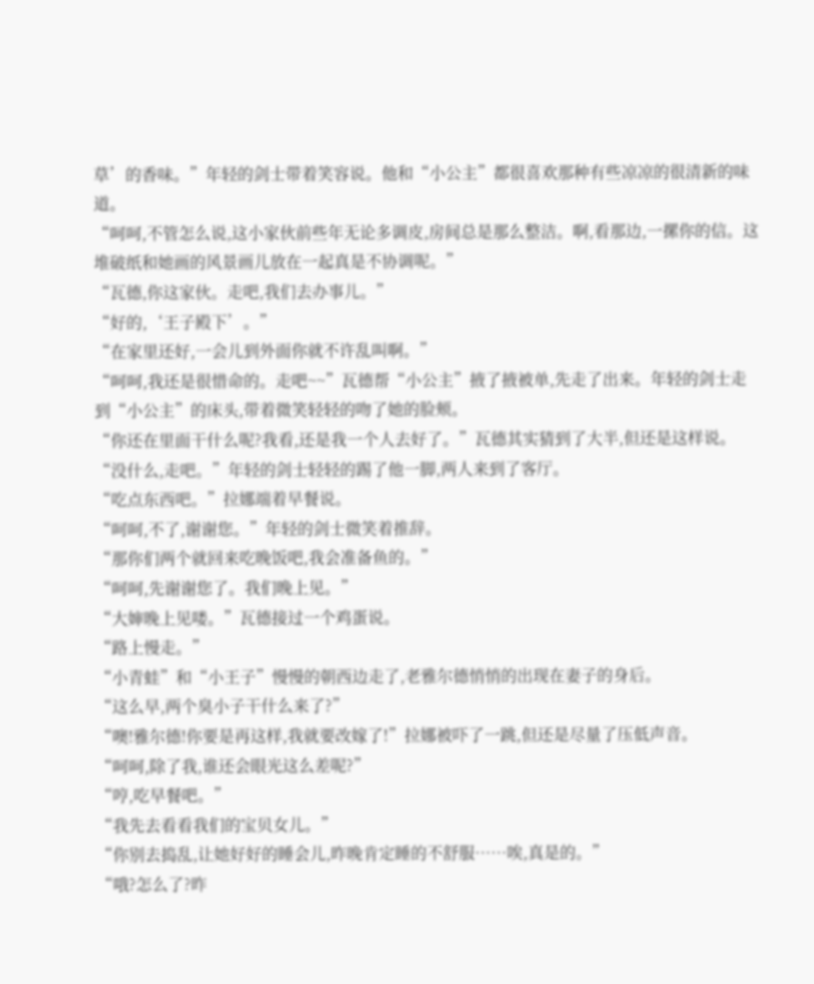草’的香味。”年轻的剑士带着笑容说。他和“小公主”都很喜欢那种有些凉凉的很清新的味道。
“呵呵,不管怎么说,这小家伙前些年无论多调皮,房间总是那么整洁。啊,看那边,一摞你的信。这堆破纸和她画的风景画儿放在一起真是不协调呢。”
“瓦德,你这家伙。走吧,我们去办事儿。”
“好的,‘王子殿下’。”
“在家里还好,一会儿到外面你就不许乱叫啊。”
“呵呵,我还是很惜命的。走吧~~”瓦德帮“小公主”掖了掖被单,先走了出来。年轻的剑士走到“小公主”的床头,带着微笑轻轻的吻了她的脸颊。
“你还在里面干什么呢?我看,还是我一个人去好了。”瓦德其实猜到了大半,但还是这样说。
“没什么,走吧。”年轻的剑士轻轻的踢了他一脚,两人来到了客厅。
“吃点东西吧。”拉娜端着早餐说。
“呵呵,不了,谢谢您。”年轻的剑士微笑着推辞。
“那你们两个就回来吃晚饭吧,我会准备鱼的。”
“呵呵,先谢谢您了。我们晚上见。”
“大婶晚上见喽。”瓦德接过一个鸡蛋说。
“路上慢走。”
“小青蛙”和“小王子”慢慢的朝西边走了,老雅尔德悄悄的出现在妻子的身后。
“这么早,两个臭小子干什么来了?”
“噢!雅尔德!你要是再这样,我就要改嫁了!”拉娜被吓了一跳,但还是尽量了压低声音。
“呵呵,除了我,谁还会眼光这么差呢?”
“哼,吃早餐吧。”
“我先去看看我们的宝贝女儿。”
“你别去捣乱,让她好好的睡会儿,昨晚肯定睡的不舒服……唉,真是的。”
“哦?怎么了?昨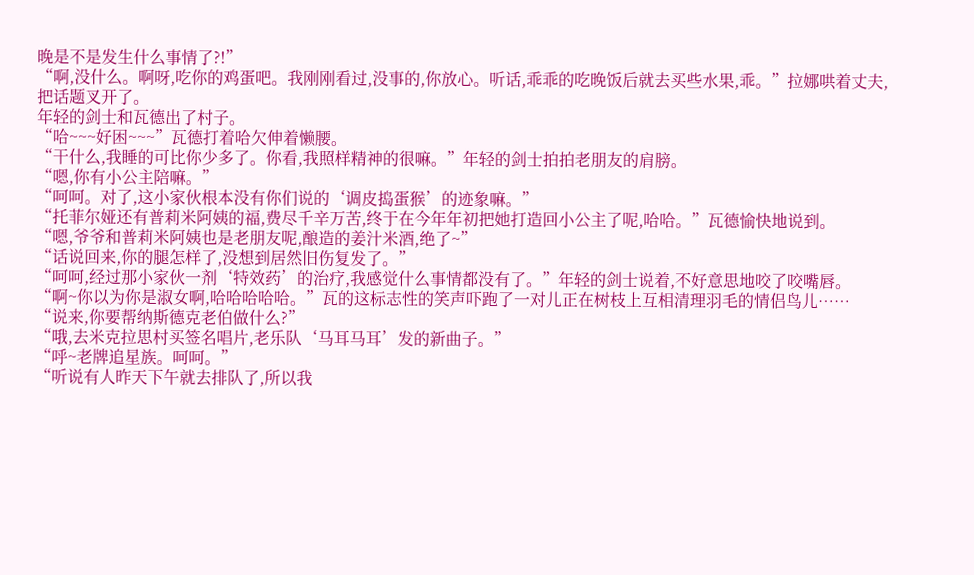晚是不是发生什么事情了?!”
“啊,没什么。啊呀,吃你的鸡蛋吧。我刚刚看过,没事的,你放心。听话,乖乖的吃晚饭后就去买些水果,乖。”拉娜哄着丈夫,把话题叉开了。
年轻的剑士和瓦德出了村子。
“哈~~~好困~~~”瓦德打着哈欠伸着懒腰。
“干什么,我睡的可比你少多了。你看,我照样精神的很嘛。”年轻的剑士拍拍老朋友的肩膀。
“嗯,你有小公主陪嘛。”
“呵呵。对了,这小家伙根本没有你们说的‘调皮捣蛋猴’的迹象嘛。”
“托菲尔娅还有普莉米阿姨的福,费尽千辛万苦,终于在今年年初把她打造回小公主了呢,哈哈。”瓦德愉快地说到。
“嗯,爷爷和普莉米阿姨也是老朋友呢,酿造的姜汁米酒,绝了~”
“话说回来,你的腿怎样了,没想到居然旧伤复发了。”
“呵呵,经过那小家伙一剂‘特效药’的治疗,我感觉什么事情都没有了。”年轻的剑士说着,不好意思地咬了咬嘴唇。
“啊~你以为你是淑女啊,哈哈哈哈哈。”瓦的这标志性的笑声吓跑了一对儿正在树枝上互相清理羽毛的情侣鸟儿……
“说来,你要帮纳斯德克老伯做什么?”
“哦,去米克拉思村买签名唱片,老乐队‘马耳马耳’发的新曲子。”
“呼~老牌追星族。呵呵。”
“听说有人昨天下午就去排队了,所以我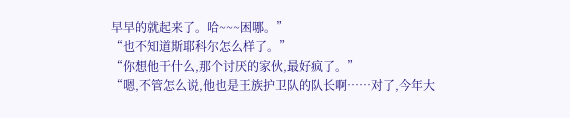早早的就起来了。哈~~~困哪。”
“也不知道斯耶科尔怎么样了。”
“你想他干什么,那个讨厌的家伙,最好疯了。”
“嗯,不管怎么说,他也是王族护卫队的队长啊……对了,今年大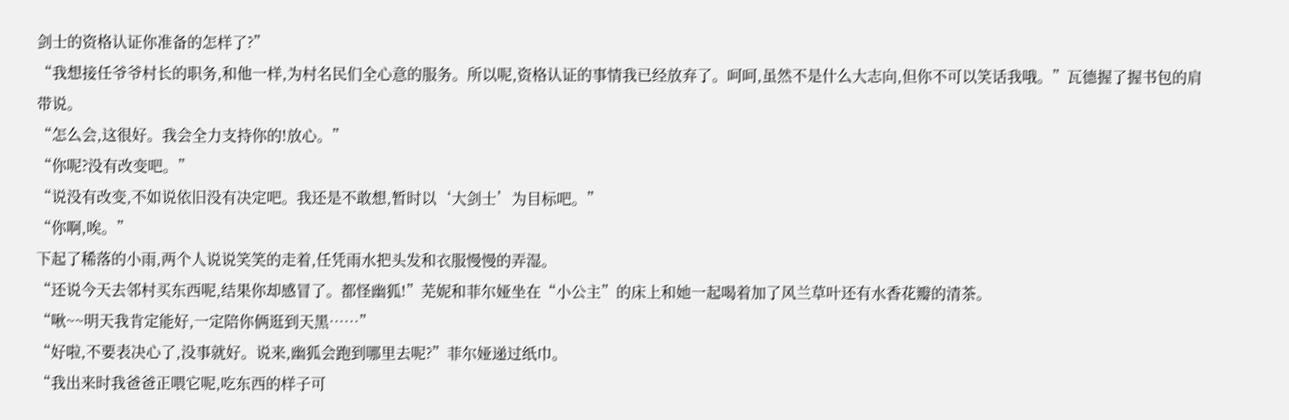剑士的资格认证你准备的怎样了?”
“我想接任爷爷村长的职务,和他一样,为村名民们全心意的服务。所以呢,资格认证的事情我已经放弃了。呵呵,虽然不是什么大志向,但你不可以笑话我哦。”瓦德握了握书包的肩带说。
“怎么会,这很好。我会全力支持你的!放心。”
“你呢?没有改变吧。”
“说没有改变,不如说依旧没有决定吧。我还是不敢想,暂时以‘大剑士’为目标吧。”
“你啊,唉。”
下起了稀落的小雨,两个人说说笑笑的走着,任凭雨水把头发和衣服慢慢的弄湿。
“还说今天去邻村买东西呢,结果你却感冒了。都怪幽狐!”芜妮和菲尔娅坐在“小公主”的床上和她一起喝着加了风兰草叶还有水香花瓣的清茶。
“啾~~明天我肯定能好,一定陪你俩逛到天黑……”
“好啦,不要表决心了,没事就好。说来,幽狐会跑到哪里去呢?”菲尔娅递过纸巾。
“我出来时我爸爸正喂它呢,吃东西的样子可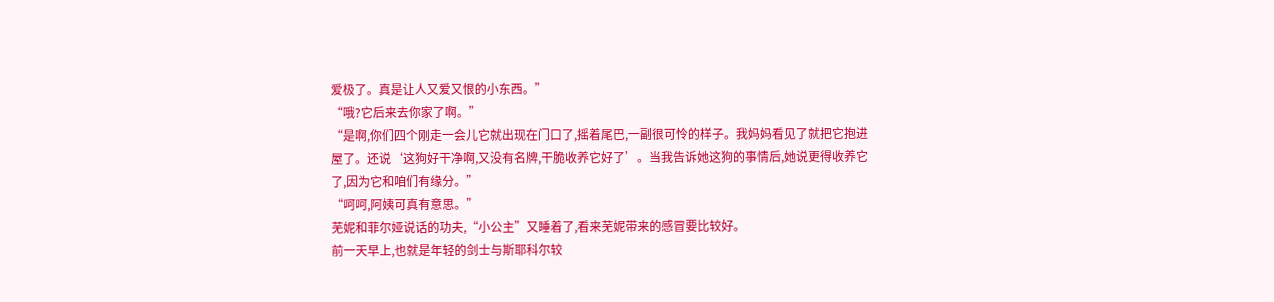爱极了。真是让人又爱又恨的小东西。”
“哦?它后来去你家了啊。”
“是啊,你们四个刚走一会儿它就出现在门口了,摇着尾巴,一副很可怜的样子。我妈妈看见了就把它抱进屋了。还说‘这狗好干净啊,又没有名牌,干脆收养它好了’。当我告诉她这狗的事情后,她说更得收养它了,因为它和咱们有缘分。”
“呵呵,阿姨可真有意思。”
芜妮和菲尔娅说话的功夫,“小公主”又睡着了,看来芜妮带来的感冒要比较好。
前一天早上,也就是年轻的剑士与斯耶科尔较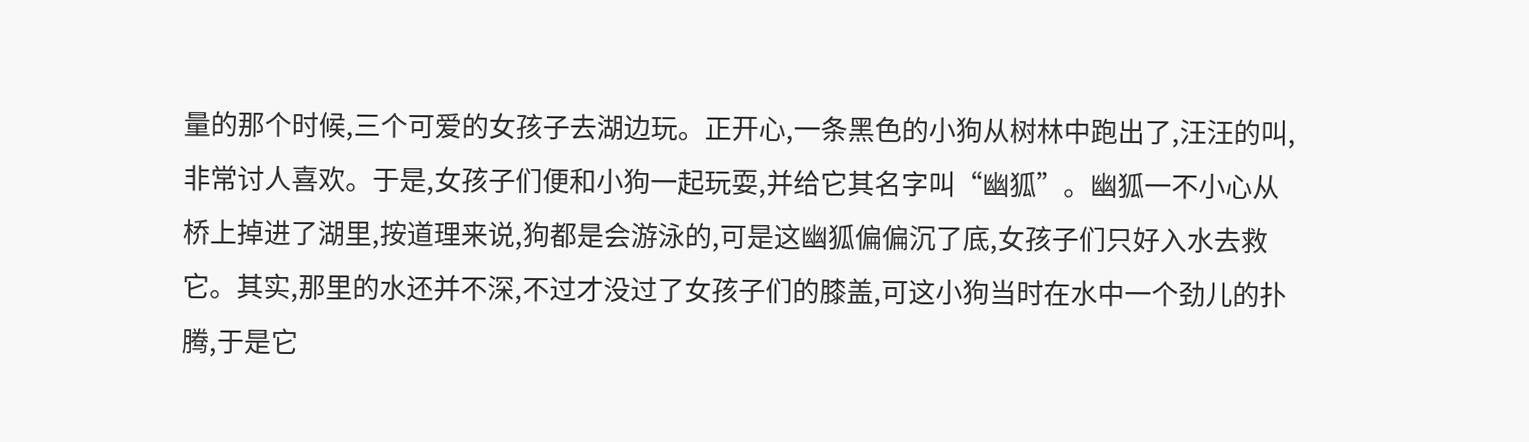量的那个时候,三个可爱的女孩子去湖边玩。正开心,一条黑色的小狗从树林中跑出了,汪汪的叫,非常讨人喜欢。于是,女孩子们便和小狗一起玩耍,并给它其名字叫“幽狐”。幽狐一不小心从桥上掉进了湖里,按道理来说,狗都是会游泳的,可是这幽狐偏偏沉了底,女孩子们只好入水去救它。其实,那里的水还并不深,不过才没过了女孩子们的膝盖,可这小狗当时在水中一个劲儿的扑腾,于是它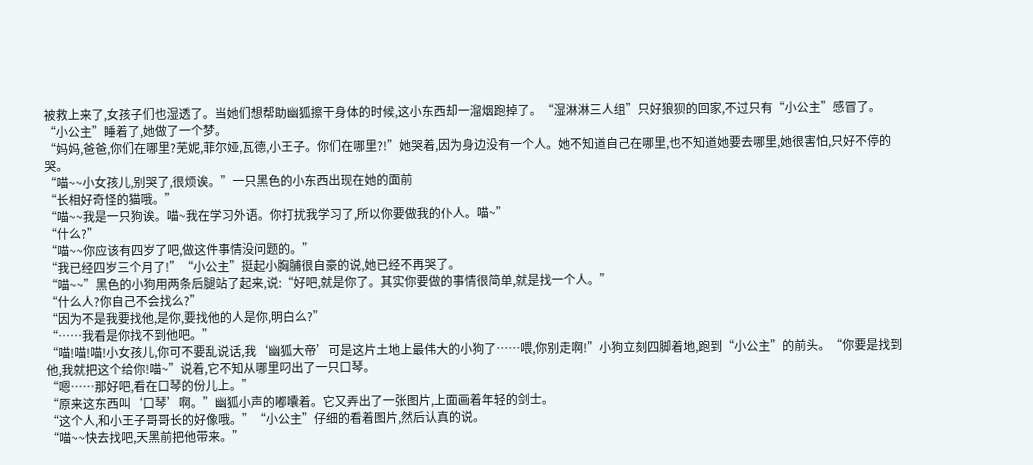被救上来了,女孩子们也湿透了。当她们想帮助幽狐擦干身体的时候,这小东西却一溜烟跑掉了。“湿淋淋三人组”只好狼狈的回家,不过只有“小公主”感冒了。
“小公主”睡着了,她做了一个梦。
“妈妈,爸爸,你们在哪里?芜妮,菲尔娅,瓦德,小王子。你们在哪里?!”她哭着,因为身边没有一个人。她不知道自己在哪里,也不知道她要去哪里,她很害怕,只好不停的哭。
“喵~~小女孩儿,别哭了,很烦诶。”一只黑色的小东西出现在她的面前
“长相好奇怪的猫哦。”
“喵~~我是一只狗诶。喵~我在学习外语。你打扰我学习了,所以你要做我的仆人。喵~”
“什么?”
“喵~~你应该有四岁了吧,做这件事情没问题的。”
“我已经四岁三个月了!”“小公主”挺起小胸脯很自豪的说,她已经不再哭了。
“喵~~”黑色的小狗用两条后腿站了起来,说:“好吧,就是你了。其实你要做的事情很简单,就是找一个人。”
“什么人?你自己不会找么?”
“因为不是我要找他,是你,要找他的人是你,明白么?”
“……我看是你找不到他吧。”
“喵!喵!喵!小女孩儿,你可不要乱说话,我‘幽狐大帝’可是这片土地上最伟大的小狗了……喂,你别走啊!”小狗立刻四脚着地,跑到“小公主”的前头。“你要是找到他,我就把这个给你!喵~”说着,它不知从哪里叼出了一只口琴。
“嗯……那好吧,看在口琴的份儿上。”
“原来这东西叫‘口琴’啊。”幽狐小声的嘟囔着。它又弄出了一张图片,上面画着年轻的剑士。
“这个人,和小王子哥哥长的好像哦。”“小公主”仔细的看着图片,然后认真的说。
“喵~~快去找吧,天黑前把他带来。”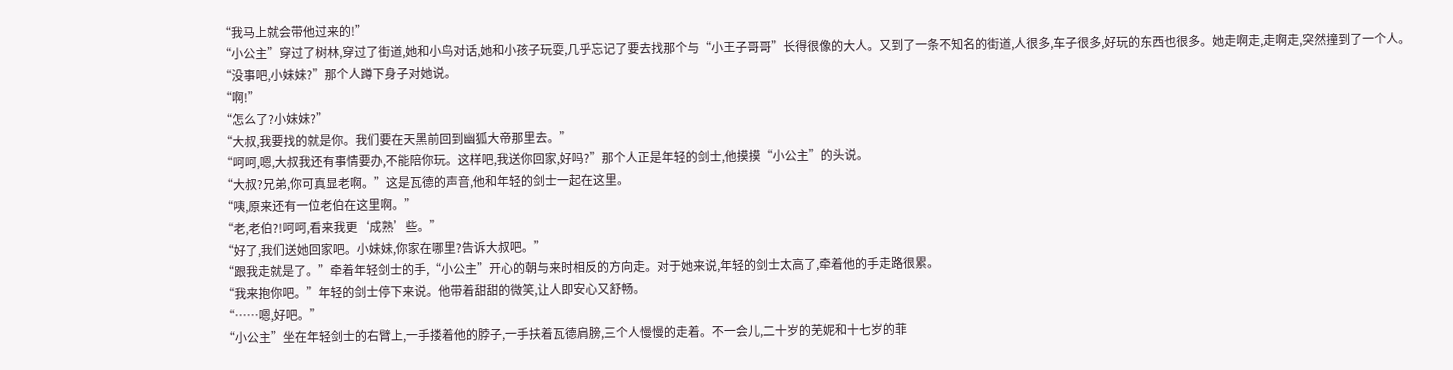“我马上就会带他过来的!”
“小公主”穿过了树林,穿过了街道,她和小鸟对话,她和小孩子玩耍,几乎忘记了要去找那个与“小王子哥哥”长得很像的大人。又到了一条不知名的街道,人很多,车子很多,好玩的东西也很多。她走啊走,走啊走,突然撞到了一个人。
“没事吧,小妹妹?”那个人蹲下身子对她说。
“啊!”
“怎么了?小妹妹?”
“大叔,我要找的就是你。我们要在天黑前回到幽狐大帝那里去。”
“呵呵,嗯,大叔我还有事情要办,不能陪你玩。这样吧,我送你回家,好吗?”那个人正是年轻的剑士,他摸摸“小公主”的头说。
“大叔?兄弟,你可真显老啊。”这是瓦德的声音,他和年轻的剑士一起在这里。
“咦,原来还有一位老伯在这里啊。”
“老,老伯?!呵呵,看来我更‘成熟’些。”
“好了,我们送她回家吧。小妹妹,你家在哪里?告诉大叔吧。”
“跟我走就是了。”牵着年轻剑士的手,“小公主”开心的朝与来时相反的方向走。对于她来说,年轻的剑士太高了,牵着他的手走路很累。
“我来抱你吧。”年轻的剑士停下来说。他带着甜甜的微笑,让人即安心又舒畅。
“……嗯,好吧。”
“小公主”坐在年轻剑士的右臂上,一手搂着他的脖子,一手扶着瓦德肩膀,三个人慢慢的走着。不一会儿,二十岁的芜妮和十七岁的菲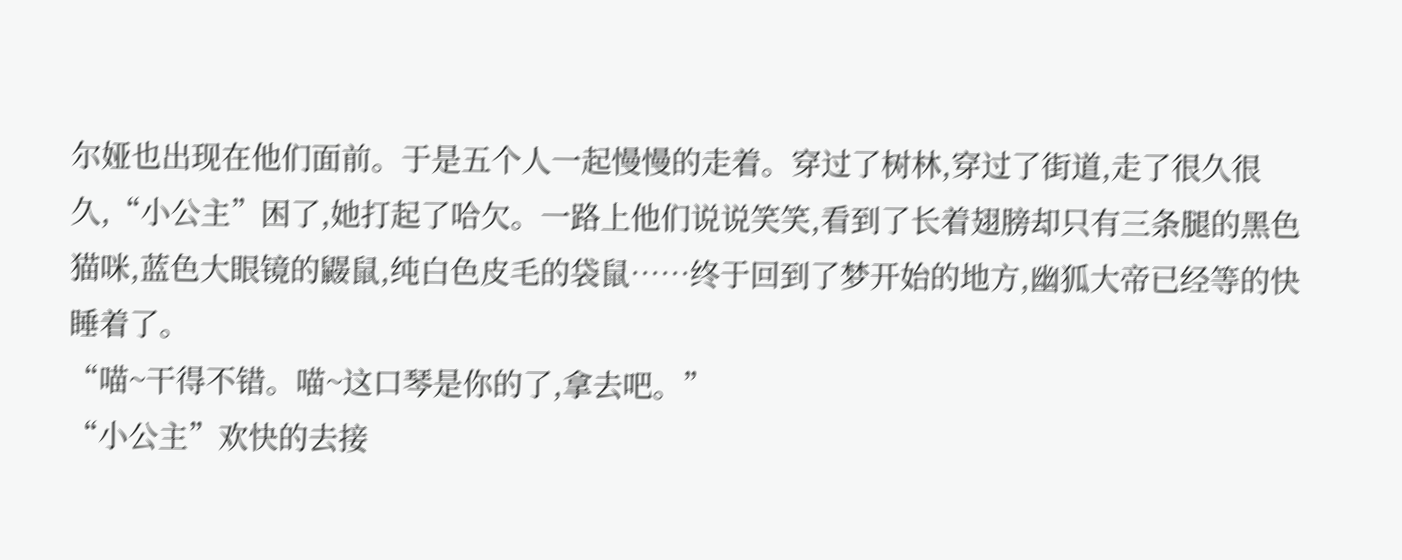尔娅也出现在他们面前。于是五个人一起慢慢的走着。穿过了树林,穿过了街道,走了很久很久,“小公主”困了,她打起了哈欠。一路上他们说说笑笑,看到了长着翅膀却只有三条腿的黑色猫咪,蓝色大眼镜的鼹鼠,纯白色皮毛的袋鼠……终于回到了梦开始的地方,幽狐大帝已经等的快睡着了。
“喵~干得不错。喵~这口琴是你的了,拿去吧。”
“小公主”欢快的去接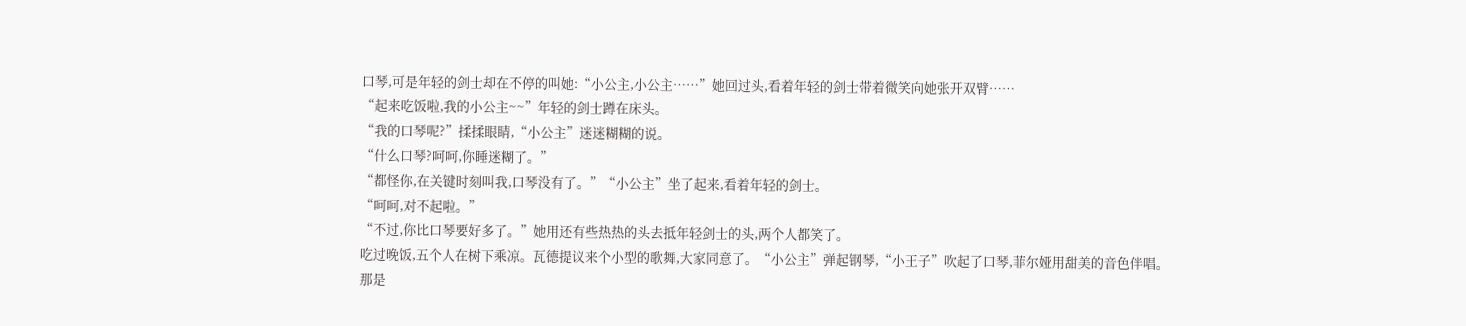口琴,可是年轻的剑士却在不停的叫她:“小公主,小公主……”她回过头,看着年轻的剑士带着微笑向她张开双臂……
“起来吃饭啦,我的小公主~~”年轻的剑士蹲在床头。
“我的口琴呢?”揉揉眼睛,“小公主”迷迷糊糊的说。
“什么口琴?呵呵,你睡迷糊了。”
“都怪你,在关键时刻叫我,口琴没有了。”“小公主”坐了起来,看着年轻的剑士。
“呵呵,对不起啦。”
“不过,你比口琴要好多了。”她用还有些热热的头去抵年轻剑士的头,两个人都笑了。
吃过晚饭,五个人在树下乘凉。瓦德提议来个小型的歌舞,大家同意了。“小公主”弹起钢琴,“小王子”吹起了口琴,菲尔娅用甜美的音色伴唱。那是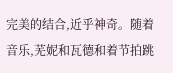完美的结合,近乎神奇。随着音乐,芜妮和瓦德和着节拍跳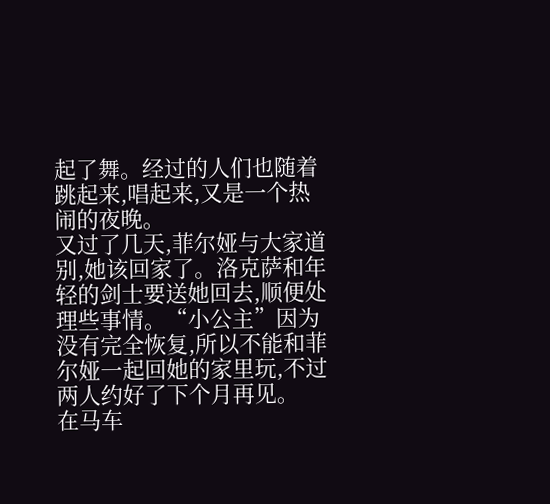起了舞。经过的人们也随着跳起来,唱起来,又是一个热闹的夜晚。
又过了几天,菲尔娅与大家道别,她该回家了。洛克萨和年轻的剑士要送她回去,顺便处理些事情。“小公主”因为没有完全恢复,所以不能和菲尔娅一起回她的家里玩,不过两人约好了下个月再见。
在马车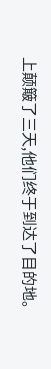上颠簸了三天,他们终于到达了目的地。